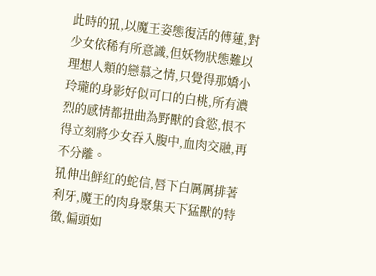此時的犼,以魔王姿態復活的傅蓮,對少女依稀有所意識,但妖物狀態難以理想人類的戀慕之情,只覺得那嬌小玲瓏的身影好似可口的白桃,所有濃烈的感情都扭曲為野獸的食慾,恨不得立刻將少女吞入腹中,血肉交融,再不分離。
犼伸出鮮紅的蛇信,唇下白厲厲排著利牙,魔王的肉身聚集天下猛獸的特徵,偏頭如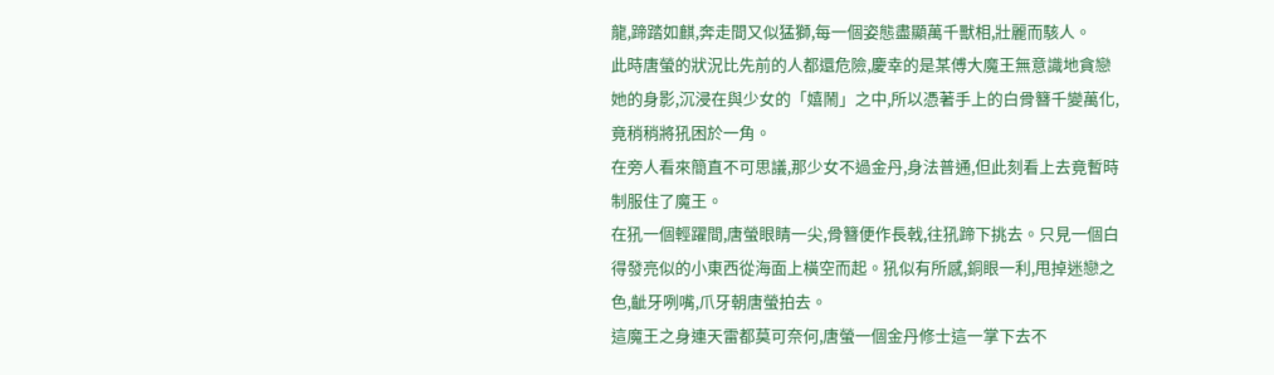龍,蹄踏如麒,奔走間又似猛獅,每一個姿態盡顯萬千獸相,壯麗而駭人。
此時唐螢的狀況比先前的人都還危險,慶幸的是某傅大魔王無意識地貪戀她的身影,沉浸在與少女的「嬉鬧」之中,所以憑著手上的白骨簪千變萬化,竟稍稍將犼困於一角。
在旁人看來簡直不可思議,那少女不過金丹,身法普通,但此刻看上去竟暫時制服住了魔王。
在犼一個輕躍間,唐螢眼睛一尖,骨簪便作長戟,往犼蹄下挑去。只見一個白得發亮似的小東西從海面上橫空而起。犼似有所感,銅眼一利,甩掉迷戀之色,齜牙咧嘴,爪牙朝唐螢拍去。
這魔王之身連天雷都莫可奈何,唐螢一個金丹修士這一掌下去不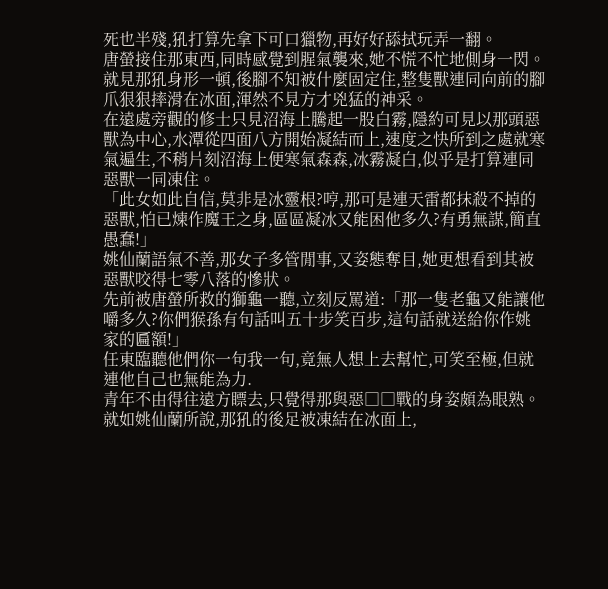死也半殘,犼打算先拿下可口獵物,再好好舔拭玩弄一翻。
唐螢接住那東西,同時感覺到腥氣襲來,她不慌不忙地側身一閃。
就見那犼身形一頓,後腳不知被什麼固定住,整隻獸連同向前的腳爪狠狠摔滑在冰面,渾然不見方才兇猛的神采。
在遠處旁觀的修士只見沼海上騰起一股白霧,隱約可見以那頭惡獸為中心,水潭從四面八方開始凝結而上,速度之快所到之處就寒氣遍生,不稍片刻沼海上便寒氣森森,冰霧凝白,似乎是打算連同惡獸一同凍住。
「此女如此自信,莫非是冰靈根?哼,那可是連天雷都抹殺不掉的惡獸,怕已煉作魔王之身,區區凝冰又能困他多久?有勇無謀,簡直愚蠢!」
姚仙蘭語氣不善,那女子多管閒事,又姿態奪目,她更想看到其被惡獸咬得七零八落的慘狀。
先前被唐螢所救的獅龜一聽,立刻反罵道:「那一隻老龜又能讓他嚼多久?你們猴孫有句話叫五十步笑百步,這句話就送給你作姚家的匾額!」
任東臨聽他們你一句我一句,竟無人想上去幫忙,可笑至極,但就連他自己也無能為力.
青年不由得往遠方瞟去,只覺得那與惡□□戰的身姿頗為眼熟。
就如姚仙蘭所說,那犼的後足被凍結在冰面上,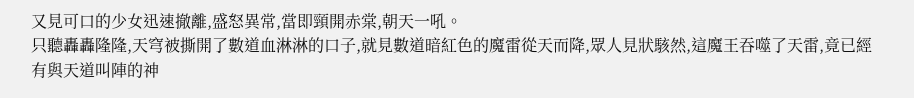又見可口的少女迅速撤離,盛怒異常,當即頸開赤棠,朝天一吼。
只聽轟轟隆隆,天穹被撕開了數道血淋淋的口子,就見數道暗紅色的魔雷從天而降,眾人見狀駭然,這魔王吞噬了天雷,竟已經有與天道叫陣的神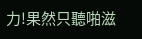力!果然只聽啪滋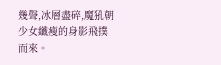幾聲,冰層盡碎,魔犼朝少女纖瘦的身影飛撲而來。